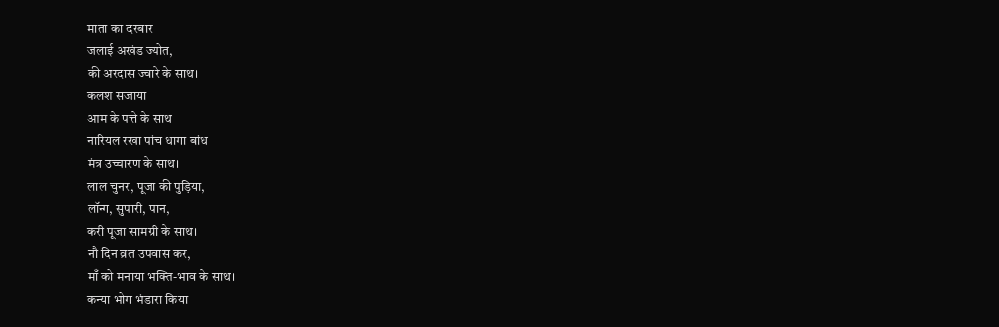माता का दरबार
जलाई अखंड ज्योत,
की अरदास ज्वारे के साथ।
कलश सजाया
आम के पत्ते के साथ
नारियल रखा पांच धागा बांध
मंत्र उच्चारण के साथ।
लाल चुनर, पूजा की पुड़िया,
लॉन्ग, सुपारी, पान,
करी पूजा सामग्री के साथ।
नौ दिन व्रत उपवास कर,
माँ को मनाया भक्ति-भाव के साथ।
कन्या भोग भंडारा किया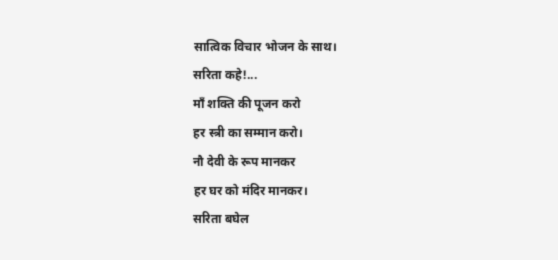सात्विक विचार भोजन के साथ।
सरिता कहे!...
माँ शक्ति की पूजन करो
हर स्त्री का सम्मान करो।
नौ देवी के रूप मानकर
हर घर को मंदिर मानकर।
सरिता बघेल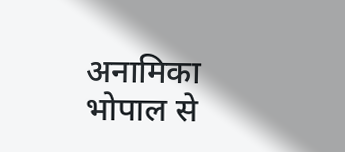अनामिका भोपाल से